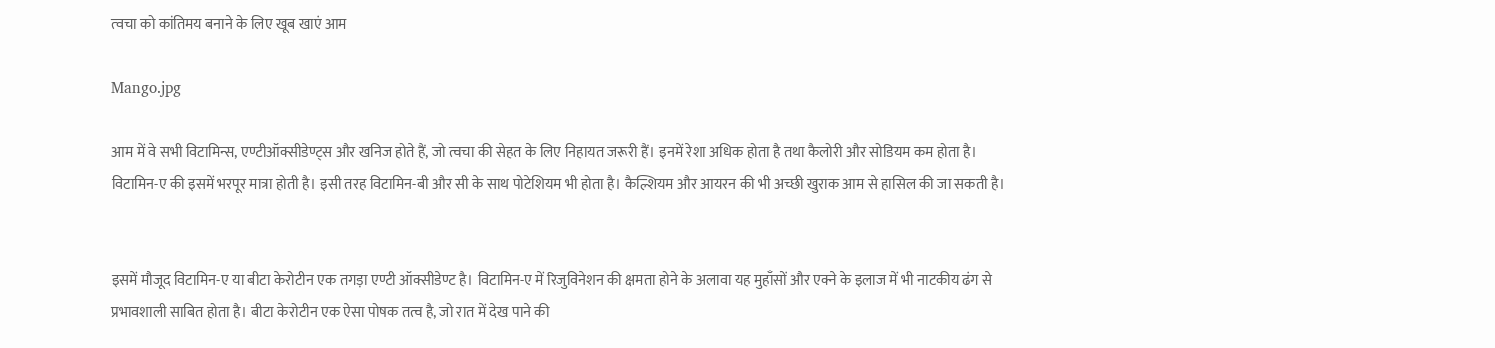त्‍वचा को कांतिमय बनाने के लिए खूब खाएं आम

Mango.jpg

आम में वे सभी विटामिन्स, एण्टीऑक्सीडेण्ट्स और खनिज होते हैं, जो त्वचा की सेहत के लिए निहायत जरूरी हैं। इनमें रेशा अधिक होता है तथा कैलोरी और सोडियम कम होता है। विटामिन-ए की इसमें भरपूर मात्रा होती है। इसी तरह विटामिन-बी और सी के साथ पोटेशियम भी होता है। कैल्शियम और आयरन की भी अच्छी खुराक आम से हासिल की जा सकती है।


इसमें मौजूद विटामिन-ए या बीटा केरोटीन एक तगड़ा एण्टी ऑक्सीडेण्ट है। विटामिन-ए में रिजुविनेशन की क्षमता होने के अलावा यह मुहाँसों और एक्ने के इलाज में भी नाटकीय ढंग से प्रभावशाली साबित होता है। बीटा केरोटीन एक ऐसा पोषक तत्व है, जो रात में देख पाने की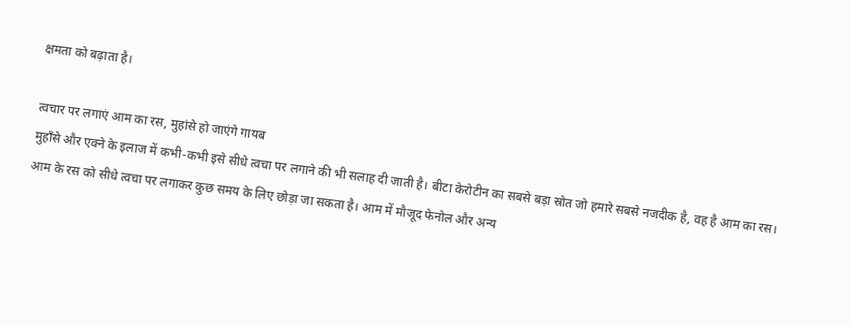क्षमता को बढ़ाता है।

त्‍वचार पर लगाएं आम का रस, मुहांसे हो जाएंगे गायब
मुहाँसे और एक्ने के इलाज में कभी-कभी इसे सीधे त्वचा पर लगाने की भी सलाह दी जाती है। बीटा केरोटीन का सबसे बड़ा स्रोत जो हमारे सबसे नजदीक है, वह है आम का रस। आम के रस को सीधे त्वचा पर लगाकर कुछ समय के लिए छोड़ा जा सकता है। आम में मौजूद फेनोल और अन्य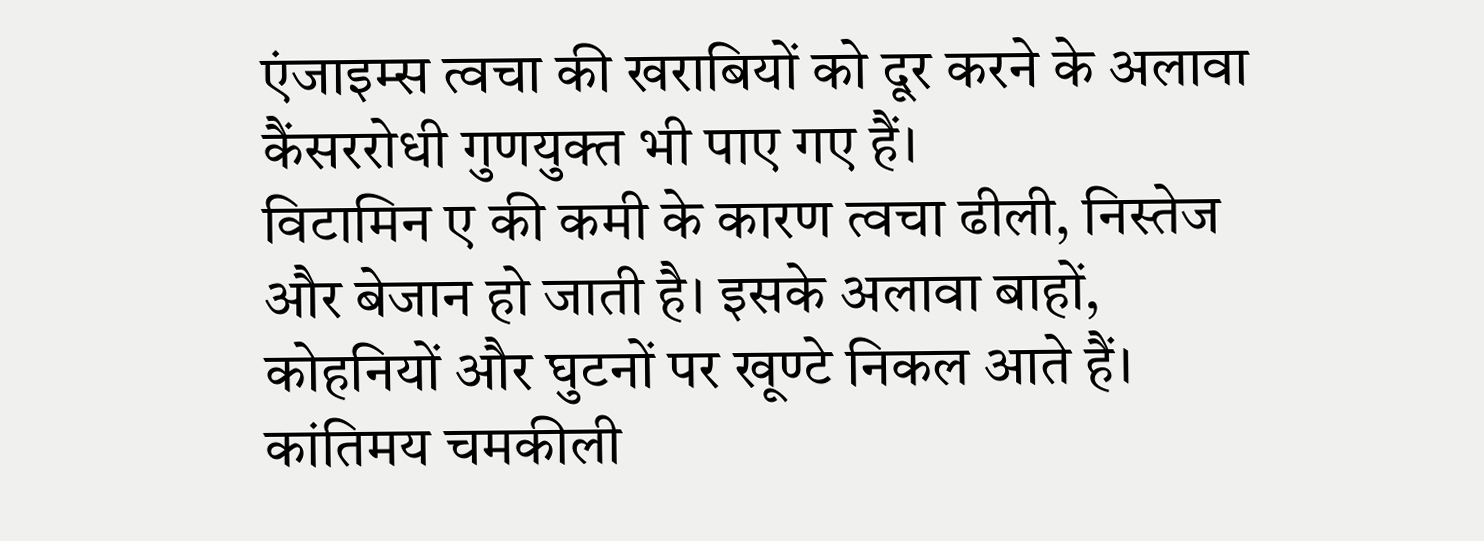एंजाइम्‍स त्वचा की खराबियों को दूर करने के अलावा कैंसररोधी गुणयुक्त भी पाए गए हैं।
विटामिन ए की कमी के कारण त्वचा ढीली, निस्तेज और बेजान हो जाती है। इसके अलावा बाहों, कोहनियों और घुटनों पर खूण्टे निकल आते हैं। कांतिमय चमकीली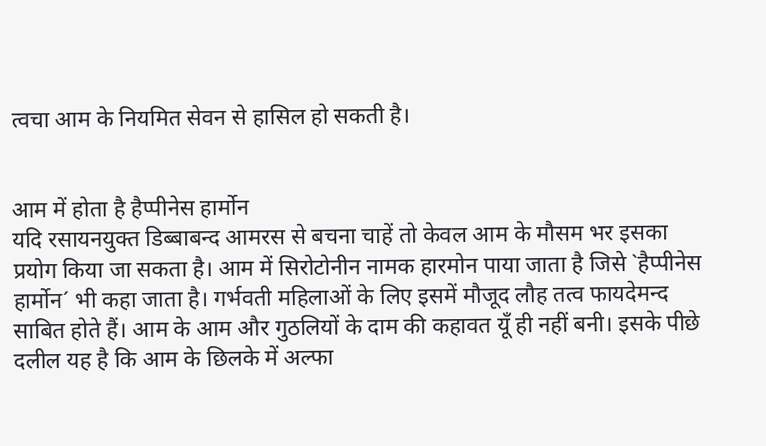त्वचा आम के नियमित सेवन से हासिल हो सकती है।


आम में होता है हैप्‍पीनेस हार्मोन
यदि रसायनयुक्त डिब्बाबन्द आमरस से बचना चाहें तो केवल आम के मौसम भर इसका प्रयोग किया जा सकता है। आम में सिरोटोनीन नामक हारमोन पाया जाता है जिसे `हैप्पीनेस हार्मोन´ भी कहा जाता है। गर्भवती महिलाओं के लिए इसमें मौजूद लौह तत्व फायदेमन्द साबित होते हैं। आम के आम और गुठलियों के दाम की कहावत यूँ ही नहीं बनी। इसके पीछे दलील यह है कि आम के छिलके में अल्फा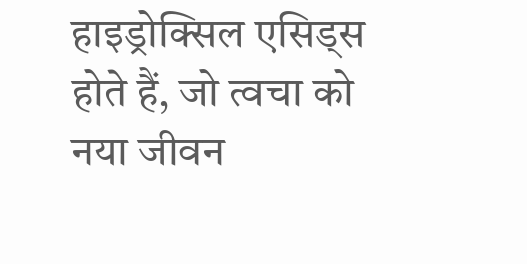हाइड्रोक्सिल एसिड्स होते हैं, जो त्वचा को  नया जीवन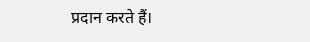प्रदान करते हैं।